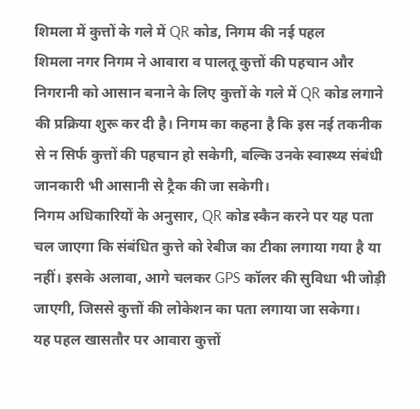शिमला में कुत्तों के गले में QR कोड, निगम की नई पहल
शिमला नगर निगम ने आवारा व पालतू कुत्तों की पहचान और निगरानी को आसान बनाने के लिए कुत्तों के गले में QR कोड लगाने की प्रक्रिया शुरू कर दी है। निगम का कहना है कि इस नई तकनीक से न सिर्फ कुत्तों की पहचान हो सकेगी, बल्कि उनके स्वास्थ्य संबंधी जानकारी भी आसानी से ट्रैक की जा सकेगी।
निगम अधिकारियों के अनुसार, QR कोड स्कैन करने पर यह पता चल जाएगा कि संबंधित कुत्ते को रेबीज का टीका लगाया गया है या नहीं। इसके अलावा, आगे चलकर GPS कॉलर की सुविधा भी जोड़ी जाएगी, जिससे कुत्तों की लोकेशन का पता लगाया जा सकेगा।
यह पहल खासतौर पर आवारा कुत्तों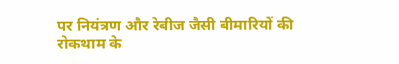पर नियंत्रण और रेबीज जैसी बीमारियों की रोकथाम के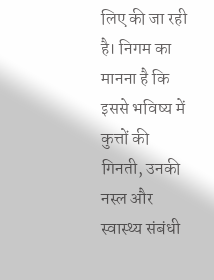लिए की जा रही है। निगम का मानना है कि इससे भविष्य में कुत्तों की गिनती, उनकी नस्ल और स्वास्थ्य संबंधी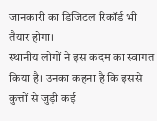जानकारी का डिजिटल रिकॉर्ड भी तैयार होगा।
स्थानीय लोगों ने इस कदम का स्वागत किया है। उनका कहना है कि इससे कुत्तों से जुड़ी कई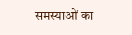समस्याओं का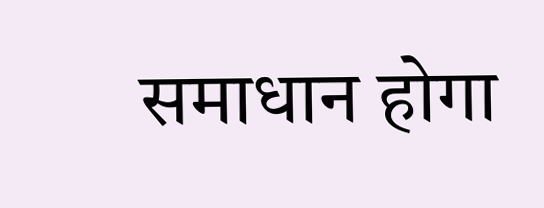समाधान होगा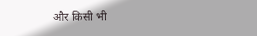और किसी भी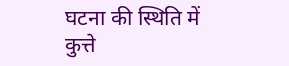घटना की स्थिति में कुत्ते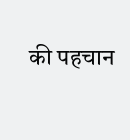की पहचान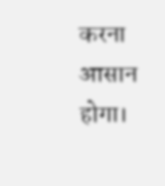करना आसान होगा।